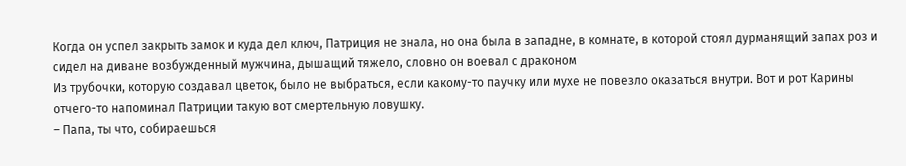Когда он успел закрыть замок и куда дел ключ, Патриция не знала, но она была в западне, в комнате, в которой стоял дурманящий запах роз и сидел на диване возбужденный мужчина, дышащий тяжело, словно он воевал с драконом
Из трубочки, которую создавал цветок, было не выбраться, если какому-то паучку или мухе не повезло оказаться внутри. Вот и рот Карины отчего-то напоминал Патриции такую вот смертельную ловушку.
– Папа, ты что, собираешься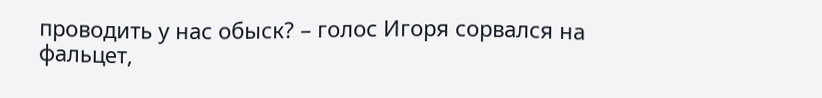проводить у нас обыск? – голос Игоря сорвался на фальцет,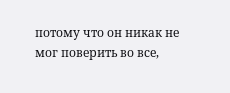потому что он никак не мог поверить во все,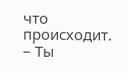что происходит. – Ты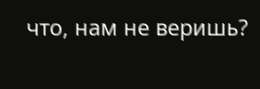что, нам не веришь?